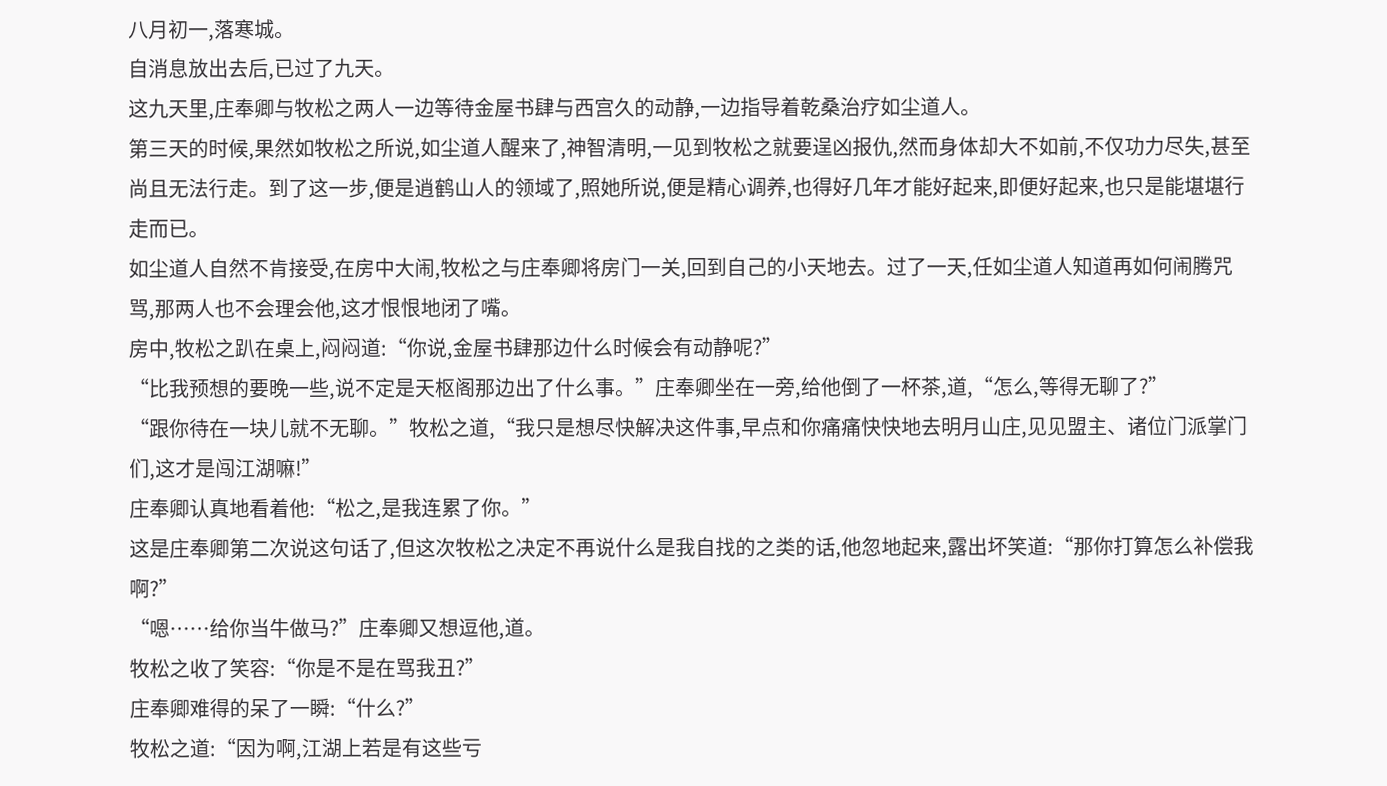八月初一,落寒城。
自消息放出去后,已过了九天。
这九天里,庄奉卿与牧松之两人一边等待金屋书肆与西宫久的动静,一边指导着乾桑治疗如尘道人。
第三天的时候,果然如牧松之所说,如尘道人醒来了,神智清明,一见到牧松之就要逞凶报仇,然而身体却大不如前,不仅功力尽失,甚至尚且无法行走。到了这一步,便是逍鹤山人的领域了,照她所说,便是精心调养,也得好几年才能好起来,即便好起来,也只是能堪堪行走而已。
如尘道人自然不肯接受,在房中大闹,牧松之与庄奉卿将房门一关,回到自己的小天地去。过了一天,任如尘道人知道再如何闹腾咒骂,那两人也不会理会他,这才恨恨地闭了嘴。
房中,牧松之趴在桌上,闷闷道:“你说,金屋书肆那边什么时候会有动静呢?”
“比我预想的要晚一些,说不定是天枢阁那边出了什么事。”庄奉卿坐在一旁,给他倒了一杯茶,道,“怎么,等得无聊了?”
“跟你待在一块儿就不无聊。”牧松之道,“我只是想尽快解决这件事,早点和你痛痛快快地去明月山庄,见见盟主、诸位门派掌门们,这才是闯江湖嘛!”
庄奉卿认真地看着他:“松之,是我连累了你。”
这是庄奉卿第二次说这句话了,但这次牧松之决定不再说什么是我自找的之类的话,他忽地起来,露出坏笑道:“那你打算怎么补偿我啊?”
“嗯……给你当牛做马?”庄奉卿又想逗他,道。
牧松之收了笑容:“你是不是在骂我丑?”
庄奉卿难得的呆了一瞬:“什么?”
牧松之道:“因为啊,江湖上若是有这些亏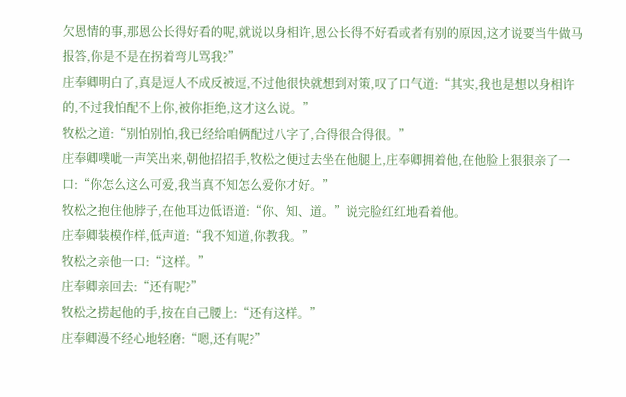欠恩情的事,那恩公长得好看的呢,就说以身相许,恩公长得不好看或者有别的原因,这才说要当牛做马报答,你是不是在拐着弯儿骂我?”
庄奉卿明白了,真是逗人不成反被逗,不过他很快就想到对策,叹了口气道:“其实,我也是想以身相许的,不过我怕配不上你,被你拒绝,这才这么说。”
牧松之道:“别怕别怕,我已经给咱俩配过八字了,合得很合得很。”
庄奉卿噗呲一声笑出来,朝他招招手,牧松之便过去坐在他腿上,庄奉卿拥着他,在他脸上狠狠亲了一口:“你怎么这么可爱,我当真不知怎么爱你才好。”
牧松之抱住他脖子,在他耳边低语道:“你、知、道。”说完脸红红地看着他。
庄奉卿装模作样,低声道:“我不知道,你教我。”
牧松之亲他一口:“这样。”
庄奉卿亲回去:“还有呢?”
牧松之捞起他的手,按在自己腰上:“还有这样。”
庄奉卿漫不经心地轻磨:“嗯,还有呢?”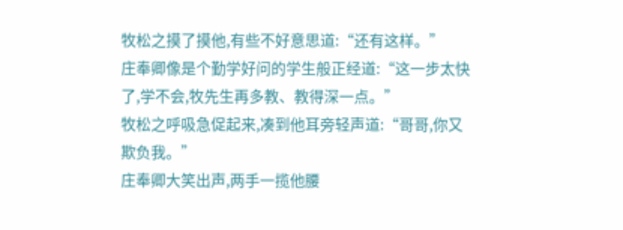牧松之摸了摸他,有些不好意思道:“还有这样。”
庄奉卿像是个勤学好问的学生般正经道:“这一步太快了,学不会,牧先生再多教、教得深一点。”
牧松之呼吸急促起来,凑到他耳旁轻声道:“哥哥,你又欺负我。”
庄奉卿大笑出声,两手一揽他腰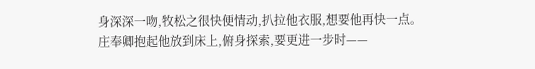身深深一吻,牧松之很快便情动,扒拉他衣服,想要他再快一点。
庄奉卿抱起他放到床上,俯身探索,要更进一步时——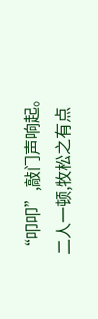“叩叩”,敲门声响起。
二人一顿,牧松之有点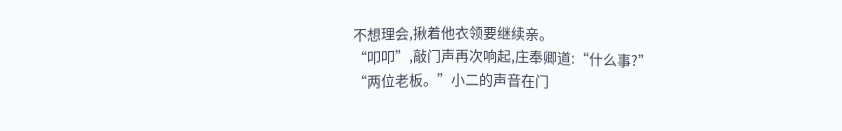不想理会,揪着他衣领要继续亲。
“叩叩”,敲门声再次响起,庄奉卿道:“什么事?”
“两位老板。”小二的声音在门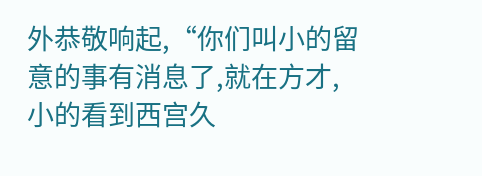外恭敬响起,“你们叫小的留意的事有消息了,就在方才,小的看到西宫久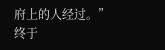府上的人经过。”
终于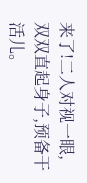来了!二人对视一眼,双双直起身子,预备干活儿。